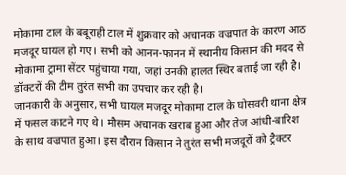मोकामा टाल के बबूराही टाल में शुक्रवार को अचानक वज्रपात के कारण आठ मजदूर घायल हो गए। सभी को आनन-फानन में स्थानीय किसान की मदद से मोकामा ट्रामा सेंटर पहुंचाया गया, जहां उनकी हालत स्थिर बताई जा रही है। डॉक्टरों की टीम तुरंत सभी का उपचार कर रही है।
जानकारी के अनुसार, सभी घायल मजदूर मोकामा टाल के घोसवरी थाना क्षेत्र में फसल काटने गए थे। मौसम अचानक खराब हुआ और तेज आंधी-बारिश के साथ वज्रपात हुआ। इस दौरान किसान ने तुरंत सभी मजदूरों को ट्रैक्टर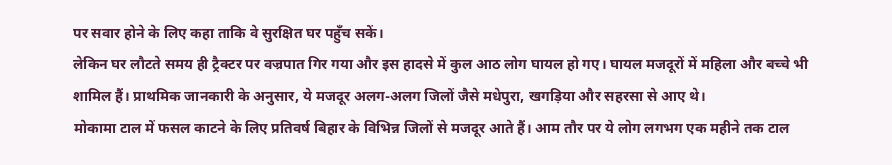पर सवार होने के लिए कहा ताकि वे सुरक्षित घर पहुँच सकें।
लेकिन घर लौटते समय ही ट्रैक्टर पर वज्रपात गिर गया और इस हादसे में कुल आठ लोग घायल हो गए। घायल मजदूरों में महिला और बच्चे भी शामिल हैं। प्राथमिक जानकारी के अनुसार, ये मजदूर अलग-अलग जिलों जैसे मधेपुरा, खगड़िया और सहरसा से आए थे।
मोकामा टाल में फसल काटने के लिए प्रतिवर्ष बिहार के विभिन्न जिलों से मजदूर आते हैं। आम तौर पर ये लोग लगभग एक महीने तक टाल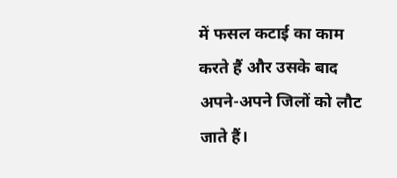में फसल कटाई का काम करते हैं और उसके बाद अपने-अपने जिलों को लौट जाते हैं।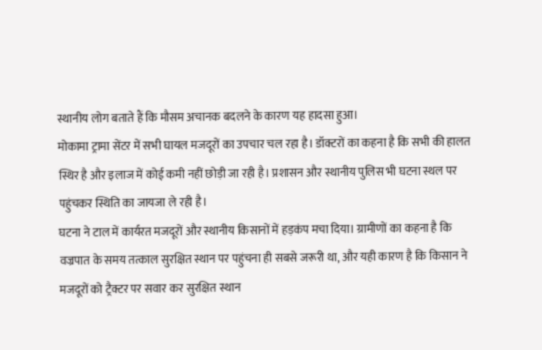स्थानीय लोग बताते हैं कि मौसम अचानक बदलने के कारण यह हादसा हुआ।
मोकामा ट्रामा सेंटर में सभी घायल मजदूरों का उपचार चल रहा है। डॉक्टरों का कहना है कि सभी की हालत स्थिर है और इलाज में कोई कमी नहीं छोड़ी जा रही है। प्रशासन और स्थानीय पुलिस भी घटना स्थल पर पहुंचकर स्थिति का जायजा ले रही है।
घटना ने टाल में कार्यरत मजदूरों और स्थानीय किसानों में हड़कंप मचा दिया। ग्रामीणों का कहना है कि वज्रपात के समय तत्काल सुरक्षित स्थान पर पहुंचना ही सबसे जरूरी था, और यही कारण है कि किसान ने मजदूरों को ट्रैक्टर पर सवार कर सुरक्षित स्थान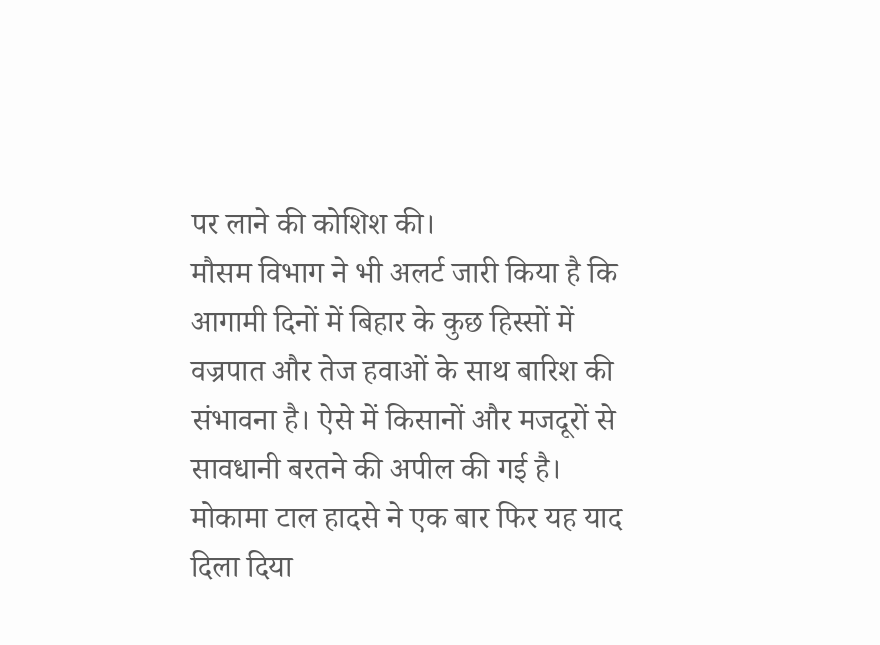पर लाने की कोशिश की।
मौसम विभाग ने भी अलर्ट जारी किया है कि आगामी दिनों में बिहार के कुछ हिस्सों में वज्रपात और तेज हवाओं के साथ बारिश की संभावना है। ऐसे में किसानों और मजदूरों से सावधानी बरतने की अपील की गई है।
मोकामा टाल हादसे ने एक बार फिर यह याद दिला दिया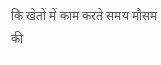कि खेतों में काम करते समय मौसम की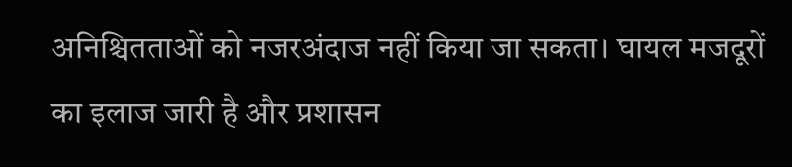अनिश्चितताओं को नजरअंदाज नहीं किया जा सकता। घायल मजदूरों का इलाज जारी है और प्रशासन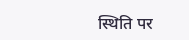स्थिति पर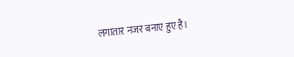लगातार नजर बनाए हुए है।